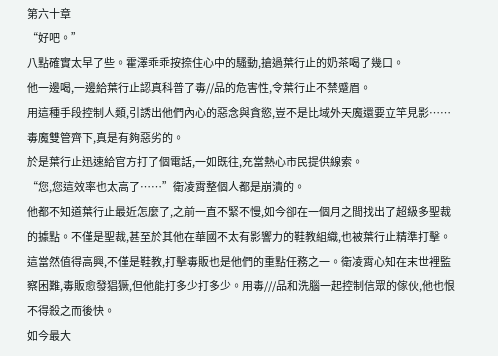第六十章
“好吧。”
八點確實太早了些。霍澤乖乖按捺住心中的騷動,搶過葉行止的奶茶喝了幾口。
他一邊喝,一邊給葉行止認真科普了毒//品的危害性,令葉行止不禁蹙眉。
用這種手段控制人類,引誘出他們內心的惡念與貪慾,豈不是比域外天魔還要立竿見影……毒魔雙管齊下,真是有夠惡劣的。
於是葉行止迅速給官方打了個電話,一如既往,充當熱心市民提供線索。
“您,您這效率也太高了……”衛凌霄整個人都是崩潰的。
他都不知道葉行止最近怎麼了,之前一直不緊不慢,如今卻在一個月之間找出了超級多聖裁的據點。不僅是聖裁,甚至於其他在華國不太有影響力的鞋教組織,也被葉行止精準打擊。
這當然值得高興,不僅是鞋教,打擊毒販也是他們的重點任務之一。衛凌霄心知在末世裡監察困難,毒販愈發猖獗,但他能打多少打多少。用毒///品和洗腦一起控制信眾的傢伙,他也恨不得殺之而後快。
如今最大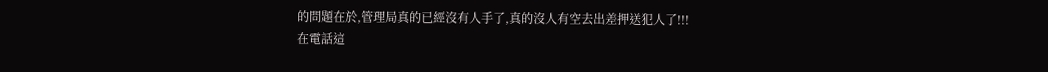的問題在於,管理局真的已經沒有人手了,真的沒人有空去出差押送犯人了!!!
在電話這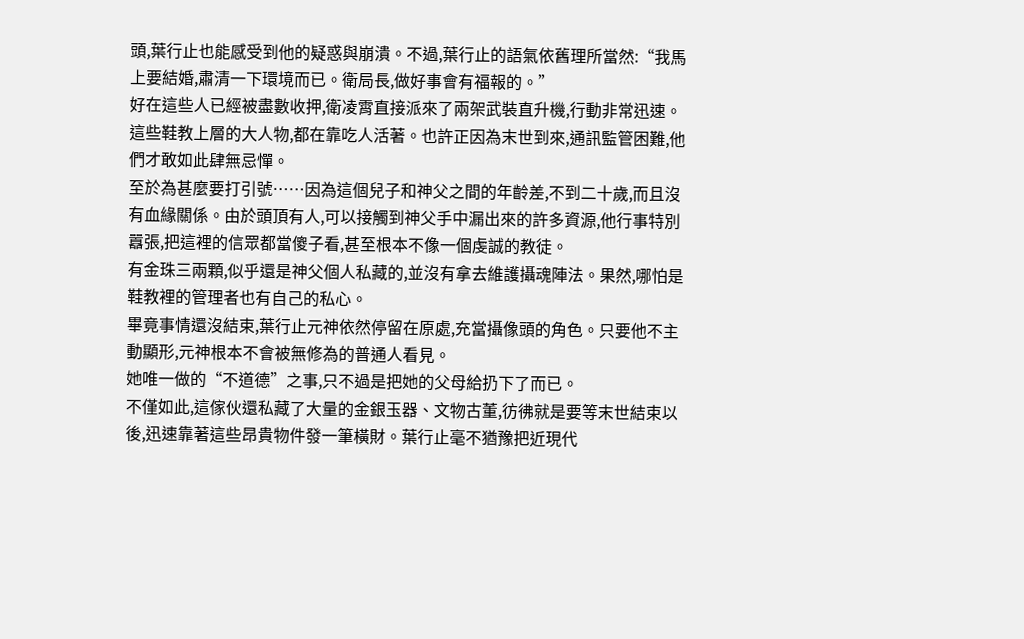頭,葉行止也能感受到他的疑惑與崩潰。不過,葉行止的語氣依舊理所當然:“我馬上要結婚,肅清一下環境而已。衛局長,做好事會有福報的。”
好在這些人已經被盡數收押,衛凌霄直接派來了兩架武裝直升機,行動非常迅速。
這些鞋教上層的大人物,都在靠吃人活著。也許正因為末世到來,通訊監管困難,他們才敢如此肆無忌憚。
至於為甚麼要打引號……因為這個兒子和神父之間的年齡差,不到二十歲,而且沒有血緣關係。由於頭頂有人,可以接觸到神父手中漏出來的許多資源,他行事特別囂張,把這裡的信眾都當傻子看,甚至根本不像一個虔誠的教徒。
有金珠三兩顆,似乎還是神父個人私藏的,並沒有拿去維護攝魂陣法。果然,哪怕是鞋教裡的管理者也有自己的私心。
畢竟事情還沒結束,葉行止元神依然停留在原處,充當攝像頭的角色。只要他不主動顯形,元神根本不會被無修為的普通人看見。
她唯一做的“不道德”之事,只不過是把她的父母給扔下了而已。
不僅如此,這傢伙還私藏了大量的金銀玉器、文物古董,彷彿就是要等末世結束以後,迅速靠著這些昂貴物件發一筆橫財。葉行止毫不猶豫把近現代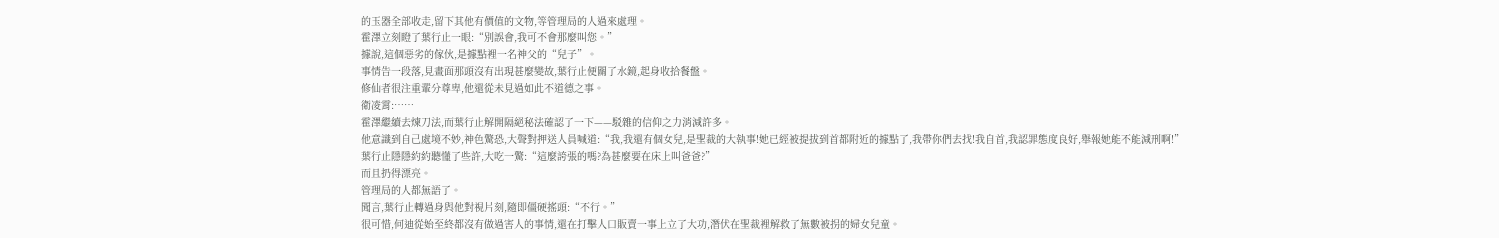的玉器全部收走,留下其他有價值的文物,等管理局的人過來處理。
霍澤立刻瞪了葉行止一眼:“別誤會,我可不會那麼叫您。”
據說,這個惡劣的傢伙,是據點裡一名神父的“兒子”。
事情告一段落,見畫面那頭沒有出現甚麼變故,葉行止便關了水鏡,起身收拾餐盤。
修仙者很注重輩分尊卑,他還從未見過如此不道德之事。
衛凌霄:……
霍澤繼續去煉刀法,而葉行止解開隔絕秘法確認了一下——駁雜的信仰之力消減許多。
他意識到自己處境不妙,神色驚恐,大聲對押送人員喊道:“我,我還有個女兒,是聖裁的大執事!她已經被提拔到首都附近的據點了,我帶你們去找!我自首,我認罪態度良好,舉報她能不能減刑啊!”
葉行止隱隱約約聽懂了些許,大吃一驚:“這麼誇張的嗎?為甚麼要在床上叫爸爸?”
而且扔得漂亮。
管理局的人都無語了。
聞言,葉行止轉過身與他對視片刻,隨即僵硬搖頭:“不行。”
很可惜,何迪從始至終都沒有做過害人的事情,還在打擊人口販賣一事上立了大功,潛伏在聖裁裡解救了無數被拐的婦女兒童。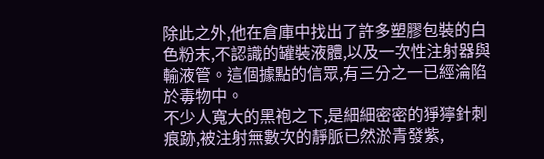除此之外,他在倉庫中找出了許多塑膠包裝的白色粉末,不認識的罐裝液體,以及一次性注射器與輸液管。這個據點的信眾,有三分之一已經淪陷於毒物中。
不少人寬大的黑袍之下,是細細密密的猙獰針刺痕跡,被注射無數次的靜脈已然淤青發紫,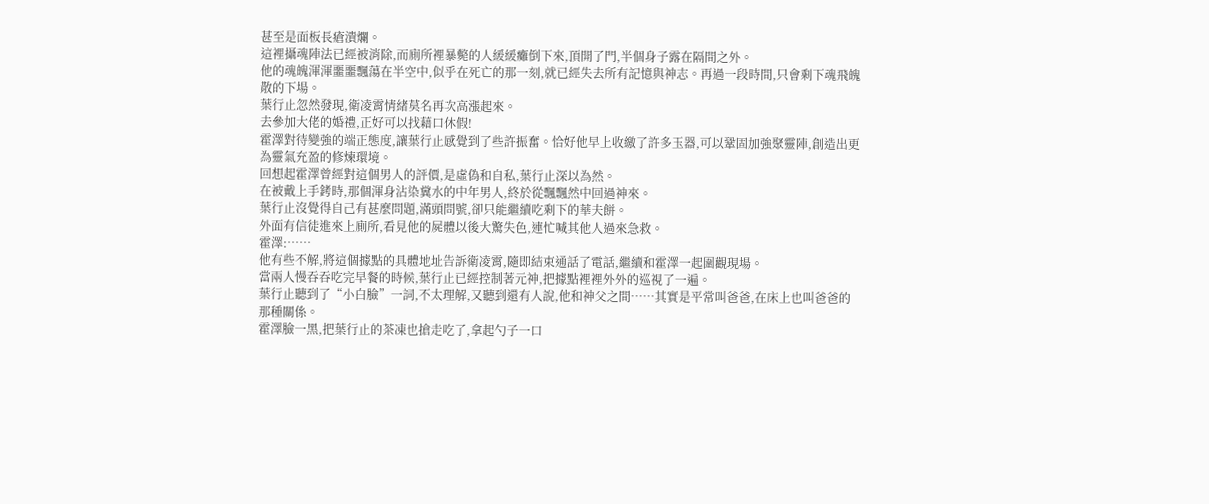甚至是面板長瘡潰爛。
這裡攝魂陣法已經被消除,而廁所裡暴斃的人緩緩癱倒下來,頂開了門,半個身子露在隔間之外。
他的魂魄渾渾噩噩飄蕩在半空中,似乎在死亡的那一刻,就已經失去所有記憶與神志。再過一段時間,只會剩下魂飛魄散的下場。
葉行止忽然發現,衛凌霄情緒莫名再次高漲起來。
去參加大佬的婚禮,正好可以找藉口休假!
霍澤對待變強的端正態度,讓葉行止感覺到了些許振奮。恰好他早上收繳了許多玉器,可以鞏固加強聚靈陣,創造出更為靈氣充盈的修煉環境。
回想起霍澤曾經對這個男人的評價,是虛偽和自私,葉行止深以為然。
在被戴上手銬時,那個渾身沾染糞水的中年男人,終於從飄飄然中回過神來。
葉行止沒覺得自己有甚麼問題,滿頭問號,卻只能繼續吃剩下的華夫餅。
外面有信徒進來上廁所,看見他的屍體以後大驚失色,連忙喊其他人過來急救。
霍澤:……
他有些不解,將這個據點的具體地址告訴衛凌霄,隨即結束通話了電話,繼續和霍澤一起圍觀現場。
當兩人慢吞吞吃完早餐的時候,葉行止已經控制著元神,把據點裡裡外外的巡視了一遍。
葉行止聽到了“小白臉”一詞,不太理解,又聽到還有人說,他和神父之間……其實是平常叫爸爸,在床上也叫爸爸的那種關係。
霍澤臉一黑,把葉行止的茶凍也搶走吃了,拿起勺子一口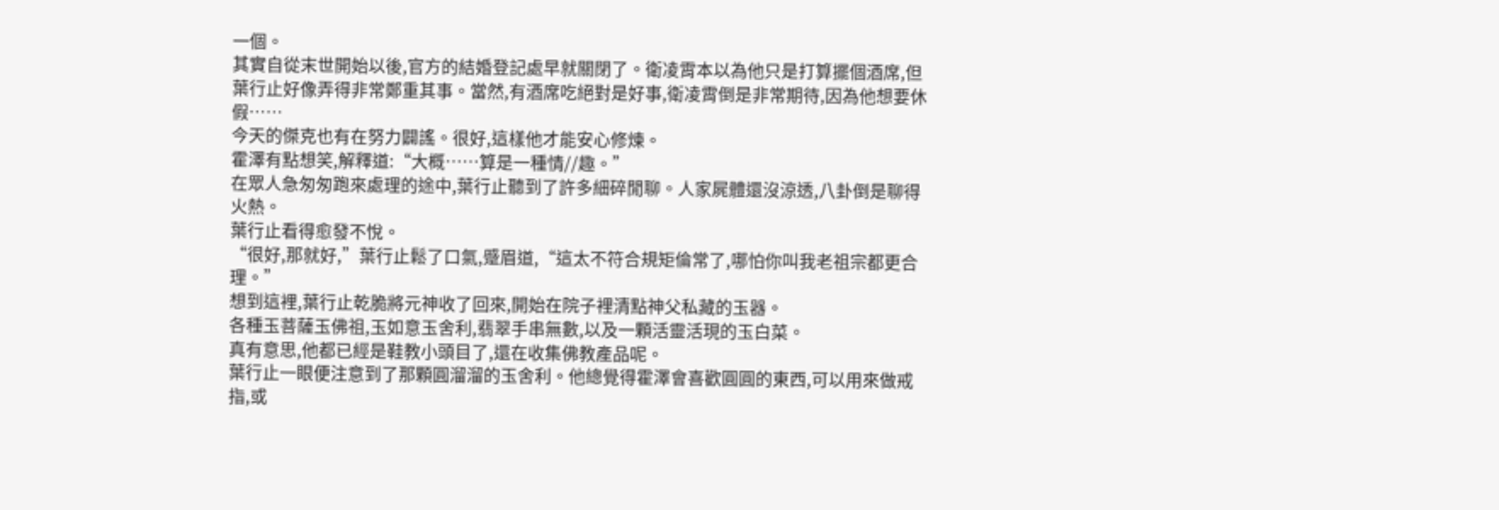一個。
其實自從末世開始以後,官方的結婚登記處早就關閉了。衛凌霄本以為他只是打算擺個酒席,但葉行止好像弄得非常鄭重其事。當然,有酒席吃絕對是好事,衛凌霄倒是非常期待,因為他想要休假……
今天的傑克也有在努力闢謠。很好,這樣他才能安心修煉。
霍澤有點想笑,解釋道:“大概……算是一種情//趣。”
在眾人急匆匆跑來處理的途中,葉行止聽到了許多細碎閒聊。人家屍體還沒涼透,八卦倒是聊得火熱。
葉行止看得愈發不悅。
“很好,那就好,”葉行止鬆了口氣,蹙眉道,“這太不符合規矩倫常了,哪怕你叫我老祖宗都更合理。”
想到這裡,葉行止乾脆將元神收了回來,開始在院子裡清點神父私藏的玉器。
各種玉菩薩玉佛祖,玉如意玉舍利,翡翠手串無數,以及一顆活靈活現的玉白菜。
真有意思,他都已經是鞋教小頭目了,還在收集佛教產品呢。
葉行止一眼便注意到了那顆圓溜溜的玉舍利。他總覺得霍澤會喜歡圓圓的東西,可以用來做戒指,或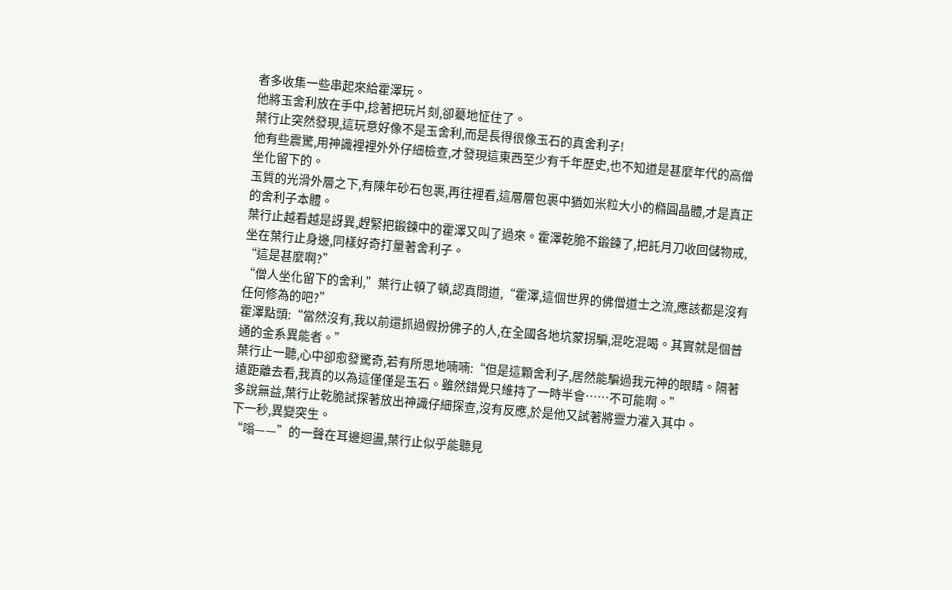者多收集一些串起來給霍澤玩。
他將玉舍利放在手中,捻著把玩片刻,卻驀地怔住了。
葉行止突然發現,這玩意好像不是玉舍利,而是長得很像玉石的真舍利子!
他有些震驚,用神識裡裡外外仔細檢查,才發現這東西至少有千年歷史,也不知道是甚麼年代的高僧坐化留下的。
玉質的光滑外層之下,有陳年砂石包裹,再往裡看,這層層包裹中猶如米粒大小的橢圓晶體,才是真正的舍利子本體。
葉行止越看越是訝異,趕緊把鍛鍊中的霍澤又叫了過來。霍澤乾脆不鍛鍊了,把託月刀收回儲物戒,坐在葉行止身邊,同樣好奇打量著舍利子。
“這是甚麼啊?”
“僧人坐化留下的舍利,”葉行止頓了頓,認真問道,“霍澤,這個世界的佛僧道士之流,應該都是沒有任何修為的吧?”
霍澤點頭:“當然沒有,我以前還抓過假扮佛子的人,在全國各地坑蒙拐騙,混吃混喝。其實就是個普通的金系異能者。”
葉行止一聽,心中卻愈發驚奇,若有所思地喃喃:“但是這顆舍利子,居然能騙過我元神的眼睛。隔著遠距離去看,我真的以為這僅僅是玉石。雖然錯覺只維持了一時半會……不可能啊。”
多說無益,葉行止乾脆試探著放出神識仔細探查,沒有反應,於是他又試著將靈力灌入其中。
下一秒,異變突生。
“嗡——”的一聲在耳邊迴盪,葉行止似乎能聽見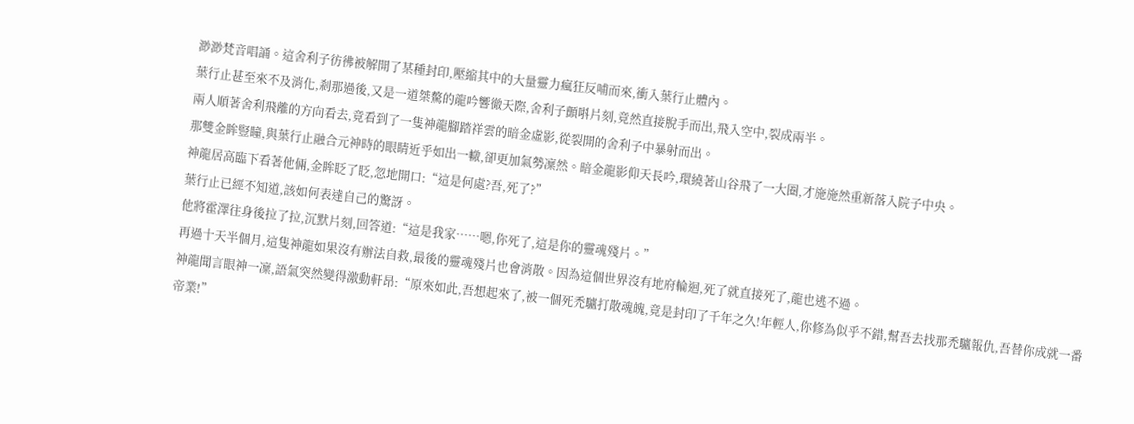渺渺梵音唱誦。這舍利子彷彿被解開了某種封印,壓縮其中的大量靈力瘋狂反哺而來,衝入葉行止體內。
葉行止甚至來不及消化,剎那過後,又是一道桀驁的龍吟響徹天際,舍利子顫唞片刻,竟然直接脫手而出,飛入空中,裂成兩半。
兩人順著舍利飛離的方向看去,竟看到了一隻神龍腳踏祥雲的暗金虛影,從裂開的舍利子中暴射而出。
那雙金眸豎瞳,與葉行止融合元神時的眼睛近乎如出一轍,卻更加氣勢凜然。暗金龍影仰天長吟,環繞著山谷飛了一大圈,才施施然重新落入院子中央。
神龍居高臨下看著他倆,金眸眨了眨,忽地開口:“這是何處?吾,死了?”
葉行止已經不知道,該如何表達自己的驚訝。
他將霍澤往身後拉了拉,沉默片刻,回答道:“這是我家……嗯,你死了,這是你的靈魂殘片。”
再過十天半個月,這隻神龍如果沒有辦法自救,最後的靈魂殘片也會消散。因為這個世界沒有地府輪迴,死了就直接死了,龍也逃不過。
神龍聞言眼神一凜,語氣突然變得激動軒昂:“原來如此,吾想起來了,被一個死禿驢打散魂魄,竟是封印了千年之久!年輕人,你修為似乎不錯,幫吾去找那禿驢報仇,吾替你成就一番帝業!”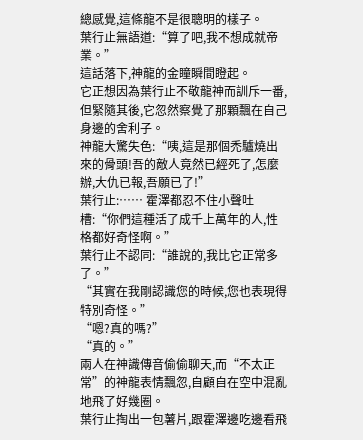總感覺,這條龍不是很聰明的樣子。
葉行止無語道:“算了吧,我不想成就帝業。”
這話落下,神龍的金瞳瞬間瞪起。
它正想因為葉行止不敬龍神而訓斥一番,但緊隨其後,它忽然察覺了那顆飄在自己身邊的舍利子。
神龍大驚失色:“咦,這是那個禿驢燒出來的骨頭!吾的敵人竟然已經死了,怎麼辦,大仇已報,吾願已了!”
葉行止:…… 霍澤都忍不住小聲吐槽:“你們這種活了成千上萬年的人,性格都好奇怪啊。”
葉行止不認同:“誰說的,我比它正常多了。”
“其實在我剛認識您的時候,您也表現得特別奇怪。”
“嗯?真的嗎?”
“真的。”
兩人在神識傳音偷偷聊天,而“不太正常”的神龍表情飄忽,自顧自在空中混亂地飛了好幾圈。
葉行止掏出一包薯片,跟霍澤邊吃邊看飛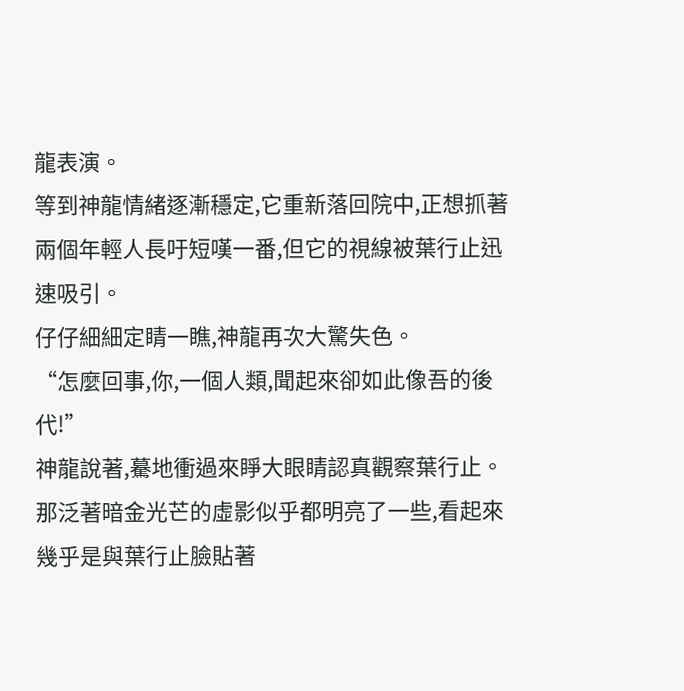龍表演。
等到神龍情緒逐漸穩定,它重新落回院中,正想抓著兩個年輕人長吁短嘆一番,但它的視線被葉行止迅速吸引。
仔仔細細定睛一瞧,神龍再次大驚失色。
“怎麼回事,你,一個人類,聞起來卻如此像吾的後代!”
神龍說著,驀地衝過來睜大眼睛認真觀察葉行止。那泛著暗金光芒的虛影似乎都明亮了一些,看起來幾乎是與葉行止臉貼著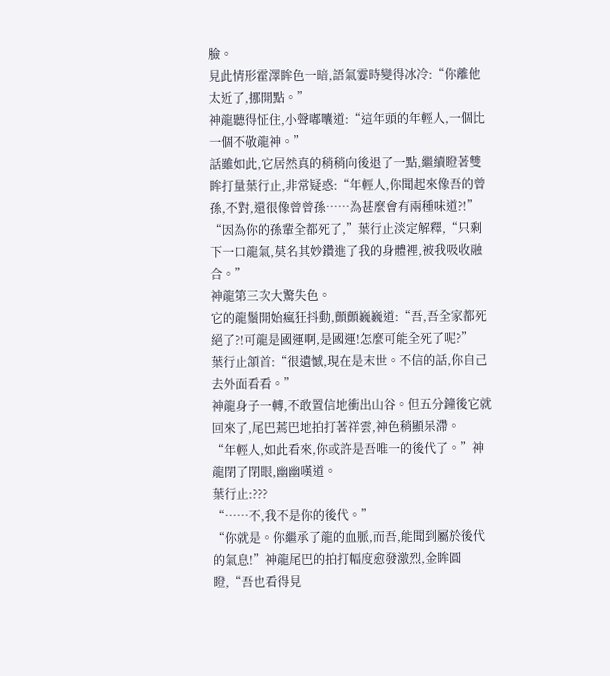臉。
見此情形霍澤眸色一暗,語氣霎時變得冰冷:“你離他太近了,挪開點。”
神龍聽得怔住,小聲嘟囔道:“這年頭的年輕人,一個比一個不敬龍神。”
話雖如此,它居然真的稍稍向後退了一點,繼續瞪著雙眸打量葉行止,非常疑惑:“年輕人,你聞起來像吾的曾孫,不對,還很像曾曾孫……為甚麼會有兩種味道?!”
“因為你的孫輩全都死了,”葉行止淡定解釋,“只剩下一口龍氣,莫名其妙鑽進了我的身體裡,被我吸收融合。”
神龍第三次大驚失色。
它的龍鬚開始瘋狂抖動,顫顫巍巍道:“吾,吾全家都死絕了?!可龍是國運啊,是國運!怎麼可能全死了呢?”
葉行止頷首:“很遺憾,現在是末世。不信的話,你自己去外面看看。”
神龍身子一轉,不敢置信地衝出山谷。但五分鐘後它就回來了,尾巴蔫巴地拍打著祥雲,神色稍顯呆滯。
“年輕人,如此看來,你或許是吾唯一的後代了。”神龍閉了閉眼,幽幽嘆道。
葉行止:???
“……不,我不是你的後代。”
“你就是。你繼承了龍的血脈,而吾,能聞到屬於後代的氣息!”神龍尾巴的拍打幅度愈發激烈,金眸圓瞪,“吾也看得見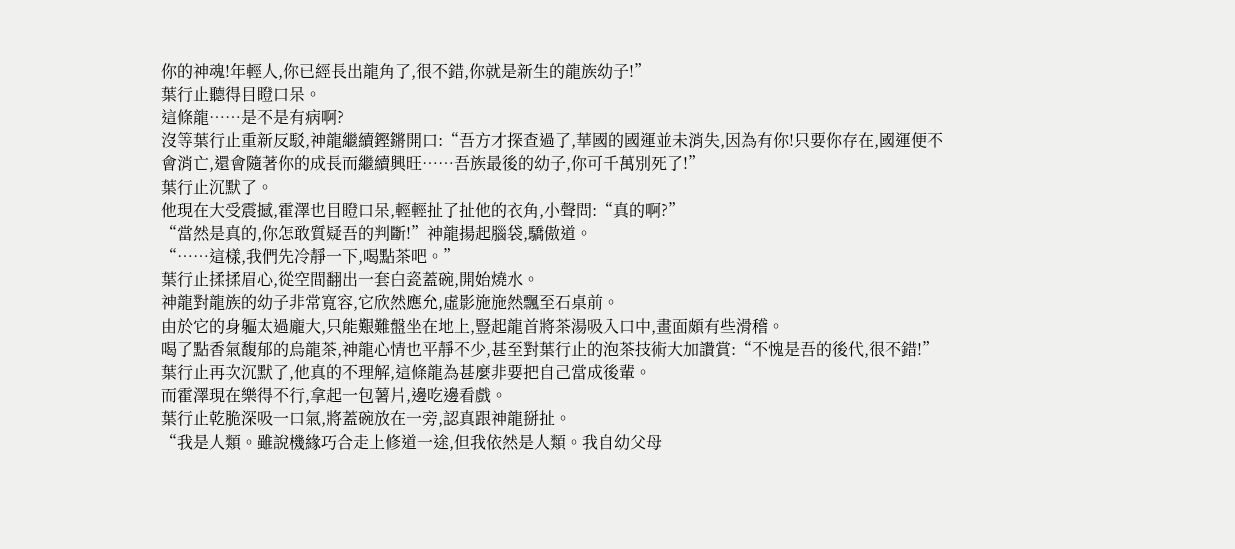你的神魂!年輕人,你已經長出龍角了,很不錯,你就是新生的龍族幼子!”
葉行止聽得目瞪口呆。
這條龍……是不是有病啊?
沒等葉行止重新反駁,神龍繼續鏗鏘開口:“吾方才探查過了,華國的國運並未消失,因為有你!只要你存在,國運便不會消亡,還會隨著你的成長而繼續興旺……吾族最後的幼子,你可千萬別死了!”
葉行止沉默了。
他現在大受震撼,霍澤也目瞪口呆,輕輕扯了扯他的衣角,小聲問:“真的啊?”
“當然是真的,你怎敢質疑吾的判斷!”神龍揚起腦袋,驕傲道。
“……這樣,我們先冷靜一下,喝點茶吧。”
葉行止揉揉眉心,從空間翻出一套白瓷蓋碗,開始燒水。
神龍對龍族的幼子非常寬容,它欣然應允,虛影施施然飄至石桌前。
由於它的身軀太過龐大,只能艱難盤坐在地上,豎起龍首將茶湯吸入口中,畫面頗有些滑稽。
喝了點香氣馥郁的烏龍茶,神龍心情也平靜不少,甚至對葉行止的泡茶技術大加讚賞:“不愧是吾的後代,很不錯!”
葉行止再次沉默了,他真的不理解,這條龍為甚麼非要把自己當成後輩。
而霍澤現在樂得不行,拿起一包薯片,邊吃邊看戲。
葉行止乾脆深吸一口氣,將蓋碗放在一旁,認真跟神龍掰扯。
“我是人類。雖說機緣巧合走上修道一途,但我依然是人類。我自幼父母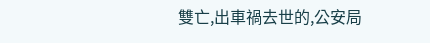雙亡,出車禍去世的,公安局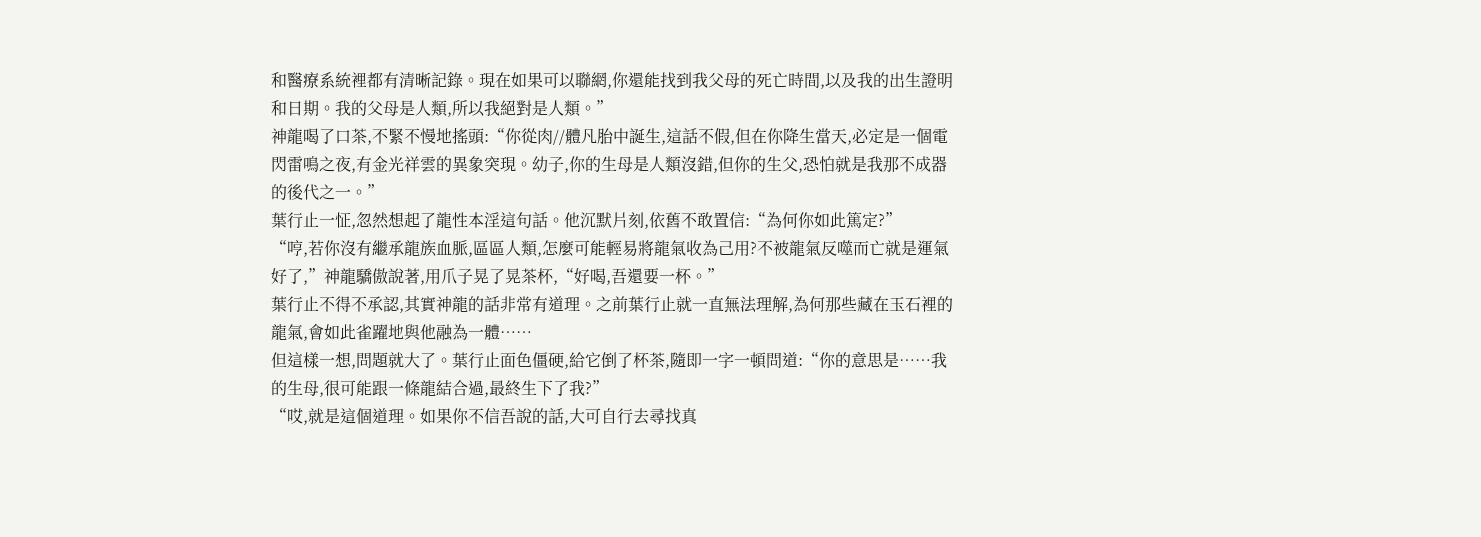和醫療系統裡都有清晰記錄。現在如果可以聯網,你還能找到我父母的死亡時間,以及我的出生證明和日期。我的父母是人類,所以我絕對是人類。”
神龍喝了口茶,不緊不慢地搖頭:“你從肉//體凡胎中誕生,這話不假,但在你降生當天,必定是一個電閃雷鳴之夜,有金光祥雲的異象突現。幼子,你的生母是人類沒錯,但你的生父,恐怕就是我那不成器的後代之一。”
葉行止一怔,忽然想起了龍性本淫這句話。他沉默片刻,依舊不敢置信:“為何你如此篤定?”
“哼,若你沒有繼承龍族血脈,區區人類,怎麼可能輕易將龍氣收為己用?不被龍氣反噬而亡就是運氣好了,”神龍驕傲說著,用爪子晃了晃茶杯,“好喝,吾還要一杯。”
葉行止不得不承認,其實神龍的話非常有道理。之前葉行止就一直無法理解,為何那些藏在玉石裡的龍氣,會如此雀躍地與他融為一體……
但這樣一想,問題就大了。葉行止面色僵硬,給它倒了杯茶,隨即一字一頓問道:“你的意思是……我的生母,很可能跟一條龍結合過,最終生下了我?”
“哎,就是這個道理。如果你不信吾說的話,大可自行去尋找真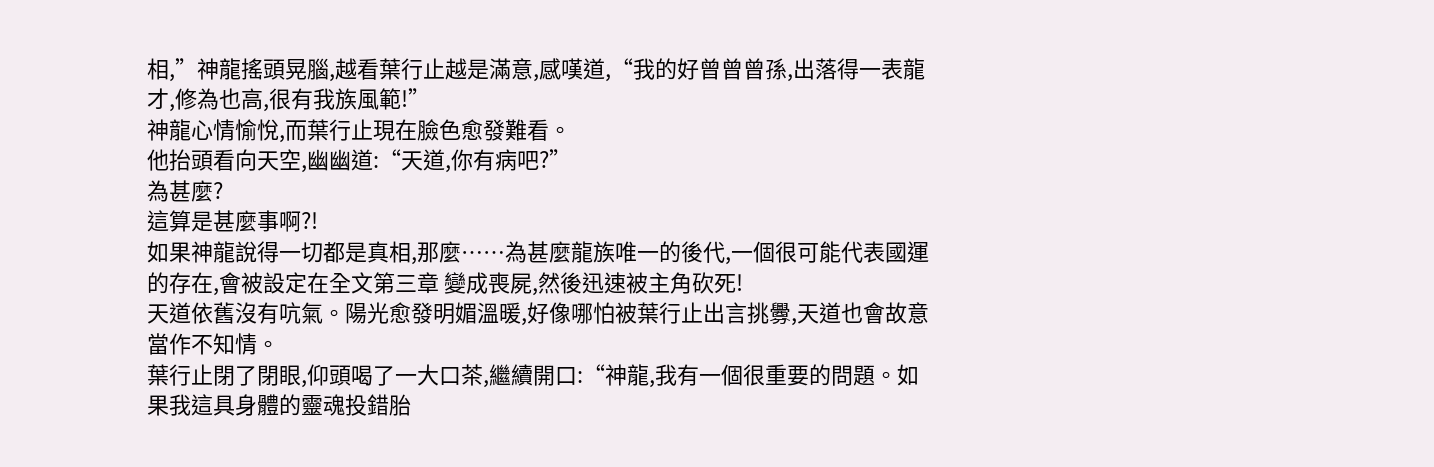相,”神龍搖頭晃腦,越看葉行止越是滿意,感嘆道,“我的好曾曾曾孫,出落得一表龍才,修為也高,很有我族風範!”
神龍心情愉悅,而葉行止現在臉色愈發難看。
他抬頭看向天空,幽幽道:“天道,你有病吧?”
為甚麼?
這算是甚麼事啊?!
如果神龍說得一切都是真相,那麼……為甚麼龍族唯一的後代,一個很可能代表國運的存在,會被設定在全文第三章 變成喪屍,然後迅速被主角砍死!
天道依舊沒有吭氣。陽光愈發明媚溫暖,好像哪怕被葉行止出言挑釁,天道也會故意當作不知情。
葉行止閉了閉眼,仰頭喝了一大口茶,繼續開口:“神龍,我有一個很重要的問題。如果我這具身體的靈魂投錯胎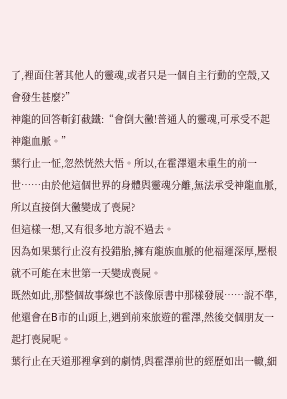了,裡面住著其他人的靈魂,或者只是一個自主行動的空殼,又會發生甚麼?”
神龍的回答斬釘截鐵:“會倒大黴!普通人的靈魂,可承受不起神龍血脈。”
葉行止一怔,忽然恍然大悟。所以,在霍澤還未重生的前一世……由於他這個世界的身體與靈魂分離,無法承受神龍血脈,所以直接倒大黴變成了喪屍?
但這樣一想,又有很多地方說不過去。
因為如果葉行止沒有投錯胎,擁有龍族血脈的他福運深厚,壓根就不可能在末世第一天變成喪屍。
既然如此,那整個故事線也不該像原書中那樣發展……說不準,他還會在B市的山頭上,遇到前來旅遊的霍澤,然後交個朋友一起打喪屍呢。
葉行止在天道那裡拿到的劇情,與霍澤前世的經歷如出一轍,細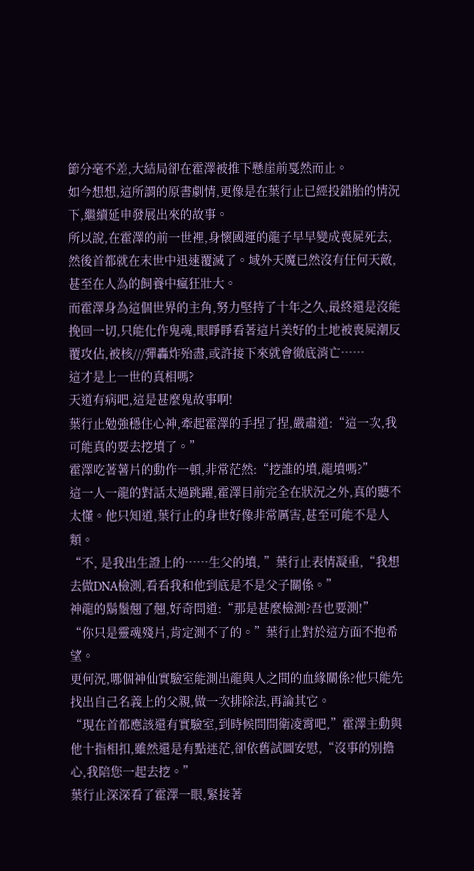節分毫不差,大結局卻在霍澤被推下懸崖前戛然而止。
如今想想,這所謂的原書劇情,更像是在葉行止已經投錯胎的情況下,繼續延申發展出來的故事。
所以說,在霍澤的前一世裡,身懷國運的龍子早早變成喪屍死去,然後首都就在末世中迅速覆滅了。域外天魔已然沒有任何天敵,甚至在人為的飼養中瘋狂壯大。
而霍澤身為這個世界的主角,努力堅持了十年之久,最終還是沒能挽回一切,只能化作鬼魂,眼睜睜看著這片美好的土地被喪屍潮反覆攻佔,被核///彈轟炸殆盡,或許接下來就會徹底消亡……
這才是上一世的真相嗎?
天道有病吧,這是甚麼鬼故事啊!
葉行止勉強穩住心神,牽起霍澤的手捏了捏,嚴肅道:“這一次,我可能真的要去挖墳了。”
霍澤吃著薯片的動作一頓,非常茫然:“挖誰的墳,龍墳嗎?”
這一人一龍的對話太過跳躍,霍澤目前完全在狀況之外,真的聽不太懂。他只知道,葉行止的身世好像非常厲害,甚至可能不是人類。
“不, 是我出生證上的……生父的墳, ”葉行止表情凝重,“我想去做DNA檢測,看看我和他到底是不是父子關係。”
神龍的鬍鬚翹了翹,好奇問道:“那是甚麼檢測?吾也要測!”
“你只是靈魂殘片,肯定測不了的。”葉行止對於這方面不抱希望。
更何況,哪個神仙實驗室能測出龍與人之間的血緣關係?他只能先找出自己名義上的父親,做一次排除法,再論其它。
“現在首都應該還有實驗室,到時候問問衛凌霄吧,”霍澤主動與他十指相扣,雖然還是有點迷茫,卻依舊試圖安慰,“沒事的別擔心,我陪您一起去挖。”
葉行止深深看了霍澤一眼,緊接著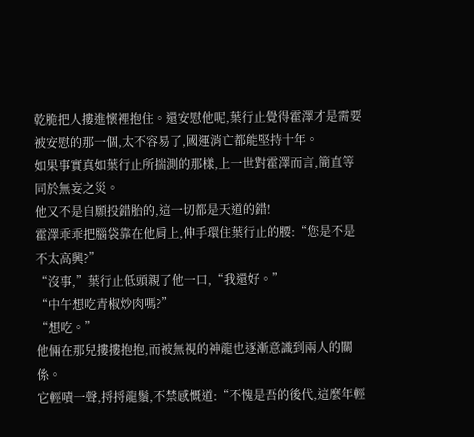乾脆把人摟進懷裡抱住。還安慰他呢,葉行止覺得霍澤才是需要被安慰的那一個,太不容易了,國運消亡都能堅持十年。
如果事實真如葉行止所揣測的那樣,上一世對霍澤而言,簡直等同於無妄之災。
他又不是自願投錯胎的,這一切都是天道的錯!
霍澤乖乖把腦袋靠在他肩上,伸手環住葉行止的腰:“您是不是不太高興?”
“沒事,”葉行止低頭親了他一口,“我還好。”
“中午想吃青椒炒肉嗎?”
“想吃。”
他倆在那兒摟摟抱抱,而被無視的神龍也逐漸意識到兩人的關係。
它輕嘖一聲,捋捋龍鬚,不禁感慨道:“不愧是吾的後代,這麼年輕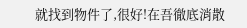就找到物件了,很好!在吾徹底消散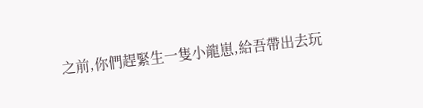之前,你們趕緊生一隻小龍崽,給吾帶出去玩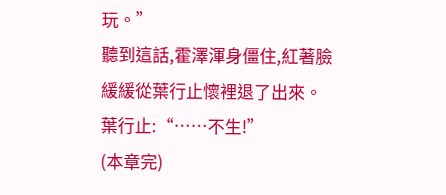玩。”
聽到這話,霍澤渾身僵住,紅著臉緩緩從葉行止懷裡退了出來。
葉行止:“……不生!”
(本章完)